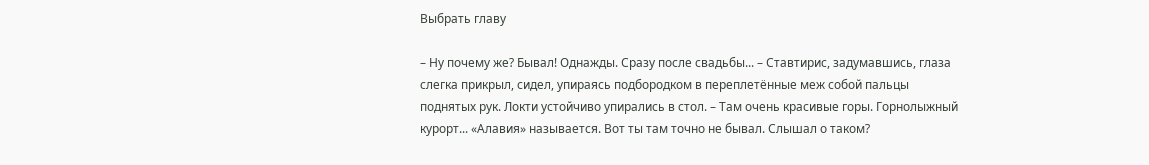Выбрать главу

– Ну почему же? Бывал! Однажды. Сразу после свадьбы... – Ставтирис, задумавшись, глаза слегка прикрыл, сидел, упираясь подбородком в переплетённые меж собой пальцы поднятых рук. Локти устойчиво упирались в стол. – Там очень красивые горы. Горнолыжный курорт... «Алавия» называется. Вот ты там точно не бывал. Слышал о таком?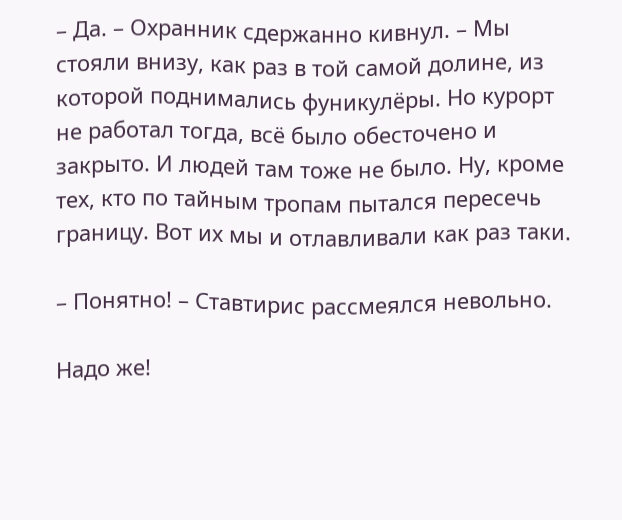– Да. – Охранник сдержанно кивнул. – Мы стояли внизу, как раз в той самой долине, из которой поднимались фуникулёры. Но курорт не работал тогда, всё было обесточено и закрыто. И людей там тоже не было. Ну, кроме тех, кто по тайным тропам пытался пересечь границу. Вот их мы и отлавливали как раз таки.

– Понятно! – Ставтирис рассмеялся невольно.

Надо же!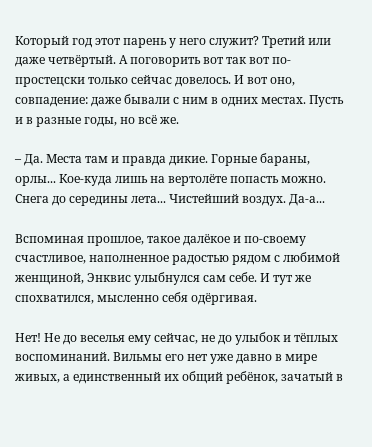Который год этот парень у него служит? Третий или даже четвёртый. А поговорить вот так вот по-простецски только сейчас довелось. И вот оно, совпадение: даже бывали с ним в одних местах. Пусть и в разные годы, но всё же.

– Да. Места там и правда дикие. Горные бараны, орлы... Кое-куда лишь на вертолёте попасть можно. Снега до середины лета... Чистейший воздух. Да-а...

Вспоминая прошлое, такое далёкое и по-своему счастливое, наполненное радостью рядом с любимой женщиной, Энквис улыбнулся сам себе. И тут же спохватился, мысленно себя одёргивая.

Нет! Не до веселья ему сейчас, не до улыбок и тёплых воспоминаний. Вильмы его нет уже давно в мире живых, а единственный их общий ребёнок, зачатый в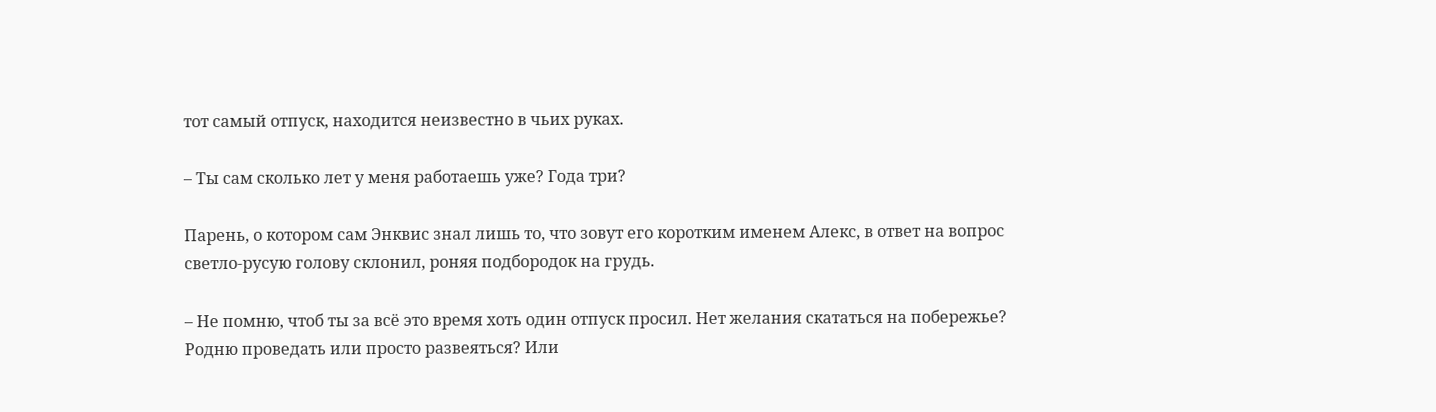тот самый отпуск, находится неизвестно в чьих руках.

– Ты сам сколько лет у меня работаешь уже? Года три?

Парень, о котором сам Энквис знал лишь то, что зовут его коротким именем Алекс, в ответ на вопрос светло-русую голову склонил, роняя подбородок на грудь.

– Не помню, чтоб ты за всё это время хоть один отпуск просил. Нет желания скататься на побережье? Родню проведать или просто развеяться? Или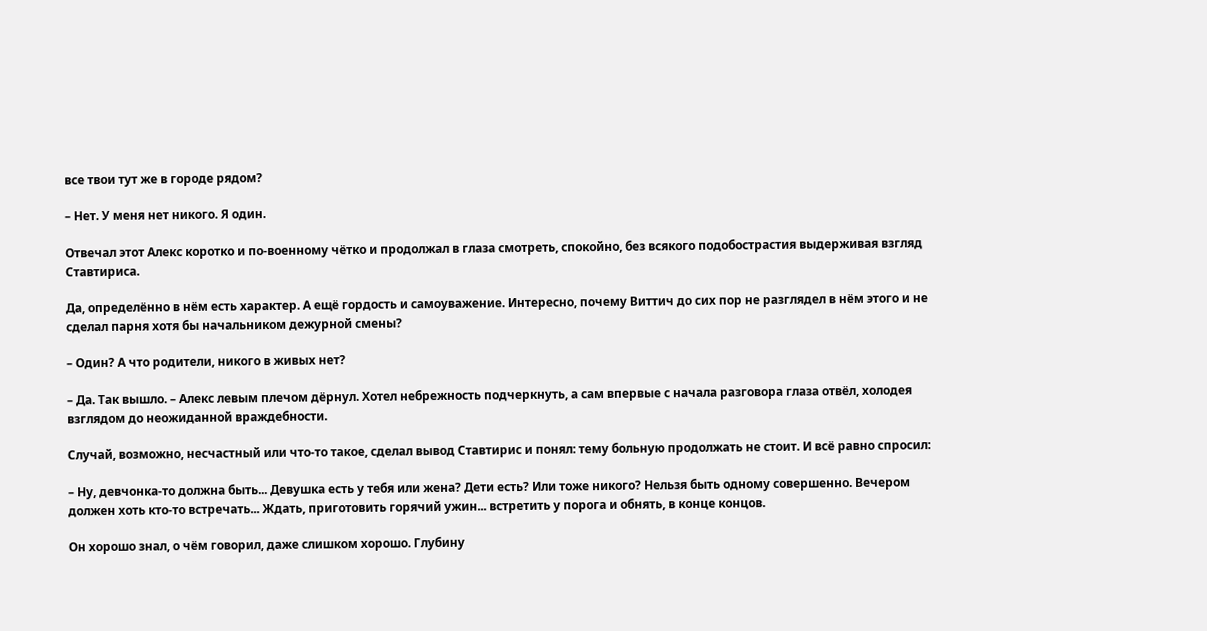все твои тут же в городе рядом?

– Нет. У меня нет никого. Я один.

Отвечал этот Алекс коротко и по-военному чётко и продолжал в глаза смотреть, спокойно, без всякого подобострастия выдерживая взгляд Ставтириса.

Да, определённо в нём есть характер. А ещё гордость и самоуважение. Интересно, почему Виттич до сих пор не разглядел в нём этого и не сделал парня хотя бы начальником дежурной смены?

– Один? А что родители, никого в живых нет?

– Да. Так вышло. – Алекс левым плечом дёрнул. Хотел небрежность подчеркнуть, а сам впервые с начала разговора глаза отвёл, холодея взглядом до неожиданной враждебности.

Случай, возможно, несчастный или что-то такое, сделал вывод Ставтирис и понял: тему больную продолжать не стоит. И всё равно спросил:

– Ну, девчонка-то должна быть... Девушка есть у тебя или жена? Дети есть? Или тоже никого? Нельзя быть одному совершенно. Вечером должен хоть кто-то встречать... Ждать, приготовить горячий ужин... встретить у порога и обнять, в конце концов.

Он хорошо знал, о чём говорил, даже слишком хорошо. Глубину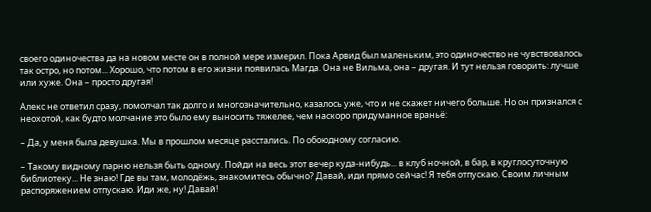своего одиночества да на новом месте он в полной мере измерил. Пока Арвид был маленьким, это одиночество не чувствовалось так остро, но потом... Хорошо, что потом в его жизни появилась Магда. Она не Вильма, она – другая. И тут нельзя говорить: лучше или хуже. Она – просто другая!

Алекс не ответил сразу, помолчал так долго и многозначительно, казалось уже, что и не скажет ничего больше. Но он признался с неохотой, как будто молчание это было ему выносить тяжелее, чем наскоро придуманное враньё:

– Да, у меня была девушка. Мы в прошлом месяце расстались. По обоюдному согласию.

– Такому видному парню нельзя быть одному. Пойди на весь этот вечер куда-нибудь... в клуб ночной, в бар, в круглосуточную библиотеку... Не знаю! Где вы там, молодёжь, знакомитесь обычно? Давай, иди прямо сейчас! Я тебя отпускаю. Своим личным распоряжением отпускаю. Иди же, ну! Давай!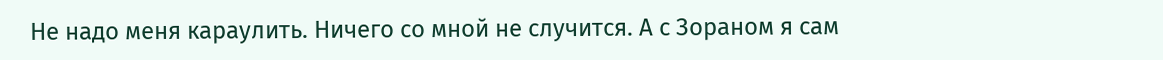Не надо меня караулить. Ничего со мной не случится. А с Зораном я сам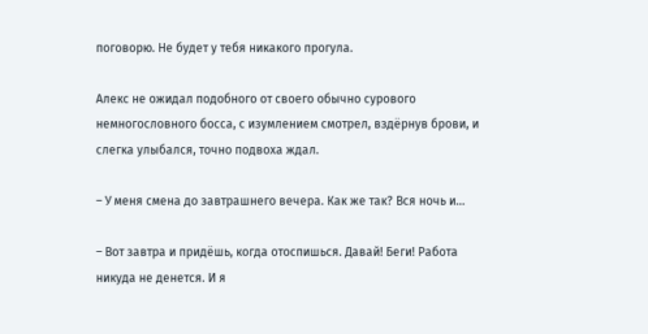поговорю. Не будет у тебя никакого прогула.

Алекс не ожидал подобного от своего обычно сурового немногословного босса, с изумлением смотрел, вздёрнув брови, и слегка улыбался, точно подвоха ждал.

– У меня смена до завтрашнего вечера. Как же так? Вся ночь и...

– Вот завтра и придёшь, когда отоспишься. Давай! Беги! Работа никуда не денется. И я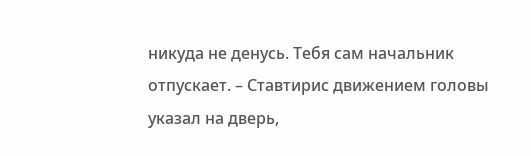никуда не денусь. Тебя сам начальник отпускает. – Ставтирис движением головы указал на дверь,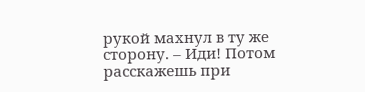рукой махнул в ту же сторону. – Иди! Потом расскажешь при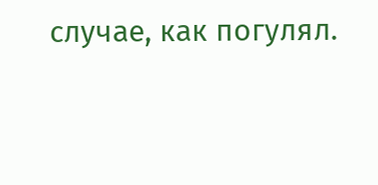случае, как погулял.